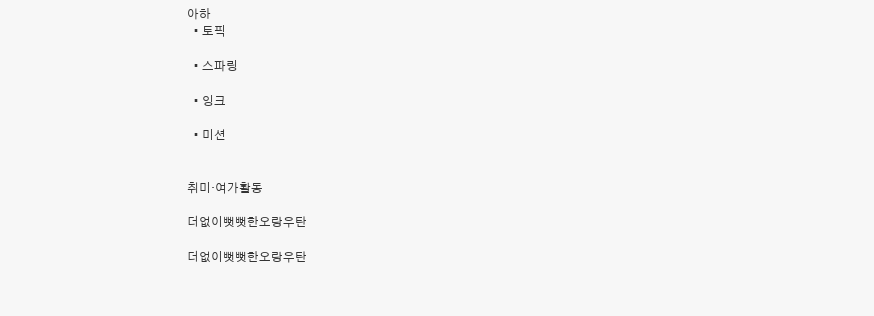아하
  • 토픽

  • 스파링

  • 잉크

  • 미션


취미·여가활동

더없이뻣뻣한오랑우탄

더없이뻣뻣한오랑우탄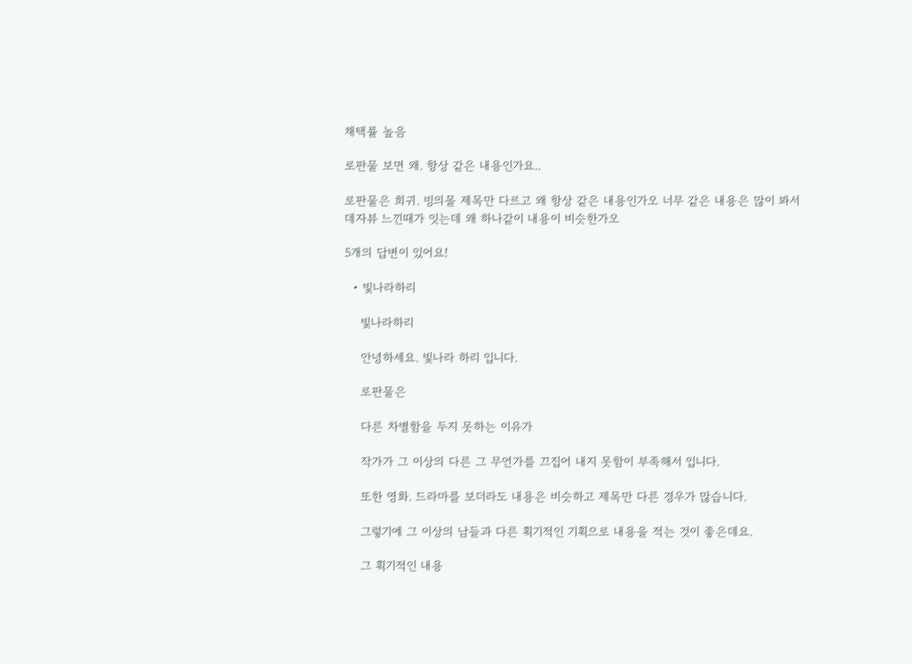채택률 높음

로판물 보면 왜. 항상 같은 내용인가요..

로판물은 희귀. 빙의몰 제목만 다르고 왜 항상 같은 내용인가오 너무 같은 내용은 많이 봐서 데자뷰 느낀때가 잇는데 왜 하나같이 내용이 비슷한가오

5개의 답변이 있어요!

  • 빛나라하리

    빛나라하리

    안녕하세요. 빛나라 하리 입니다.

    로판물은

    다른 차별함을 두지 못하는 이유가

    작가가 그 이상의 다른 그 무언가를 끄집어 내지 못함이 부족해서 입니다.

    또한 영화. 드라마를 보더라도 내용은 비슷하고 제목만 다른 경우가 많습니다.

    그렇기에 그 이상의 남들과 다른 획기적인 기획으로 내용을 적는 것이 좋은데요.

    그 획기적인 내용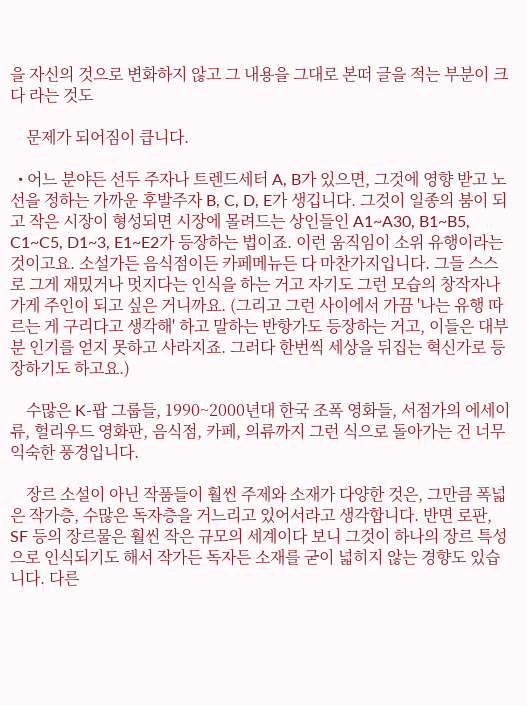을 자신의 것으로 변화하지 않고 그 내용을 그대로 본떠 글을 적는 부분이 크다 라는 것도

    문제가 되어짐이 큽니다.

  • 어느 분야든 선두 주자나 트렌드세터 A, B가 있으면, 그것에 영향 받고 노선을 정하는 가까운 후발주자 B, C, D, E가 생깁니다. 그것이 일종의 붐이 되고 작은 시장이 형성되면 시장에 몰려드는 상인들인 A1~A30, B1~B5, C1~C5, D1~3, E1~E2가 등장하는 법이죠. 이런 움직임이 소위 유행이라는 것이고요. 소설가든 음식점이든 카페메뉴든 다 마찬가지입니다. 그들 스스로 그게 재밌거나 멋지다는 인식을 하는 거고 자기도 그런 모습의 창작자나 가게 주인이 되고 싶은 거니까요. (그리고 그런 사이에서 가끔 '나는 유행 따르는 게 구리다고 생각해' 하고 말하는 반항가도 등장하는 거고, 이들은 대부분 인기를 얻지 못하고 사라지죠. 그러다 한번씩 세상을 뒤집는 혁신가로 등장하기도 하고요.)

    수많은 K-팝 그룹들, 1990~2000년대 한국 조폭 영화들, 서점가의 에세이류, 헐리우드 영화판, 음식점, 카페, 의류까지 그런 식으로 돌아가는 건 너무 익숙한 풍경입니다.

    장르 소설이 아닌 작품들이 훨씬 주제와 소재가 다양한 것은, 그만큼 폭넓은 작가층, 수많은 독자층을 거느리고 있어서라고 생각합니다. 반면 로판, SF 등의 장르물은 훨씬 작은 규모의 세계이다 보니 그것이 하나의 장르 특성으로 인식되기도 해서 작가든 독자든 소재를 굳이 넓히지 않는 경향도 있습니다. 다른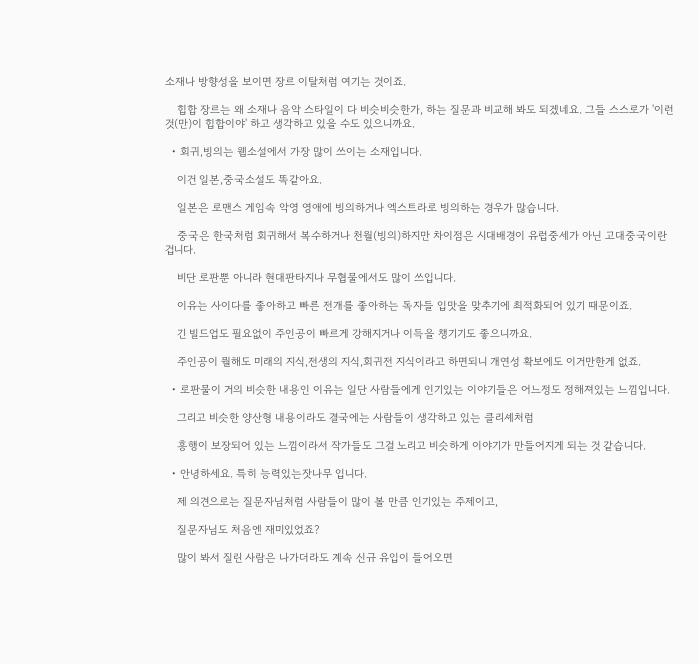소재나 방향성을 보이면 장르 이탈처럼 여기는 것이죠.

    힙합 장르는 왜 소재나 음악 스타일이 다 비슷비슷한가, 하는 질문과 비교해 봐도 되겠네요. 그들 스스로가 '이런 것(만)이 힙합이야' 하고 생각하고 있을 수도 있으니까요.

  • 회귀,빙의는 웹소설에서 가장 많이 쓰이는 소재입니다.

    이건 일본,중국소설도 똑같아요.

    일본은 로맨스 게임속 악영 영애에 빙의하거나 엑스트라로 빙의하는 경우가 많습니다.

    중국은 한국처럼 회귀해서 복수하거나 천월(빙의)하지만 차이점은 시대배경이 유럽중세가 아닌 고대중국이란 겁니다.

    비단 로판뿐 아니라 현대판타지나 무협물에서도 많이 쓰입니다.

    이유는 사이다를 좋아하고 빠른 전개를 좋아하는 독자들 입맛을 맞추기에 최적화되어 있기 때문이죠.

    긴 빌드업도 필요없이 주인공이 빠르게 강해지거나 이득을 챙기기도 좋으니까요.

    주인공이 뭘해도 미래의 지식,전생의 지식,회귀전 지식이라고 하면되니 개연성 확보에도 이거만한게 없죠.

  • 로판물이 거의 비슷한 내용인 이유는 일단 사람들에게 인기있는 이야기들은 어느정도 정해져있는 느낌입니다.

    그리고 비슷한 양산형 내용이라도 결국에는 사람들이 생각하고 있는 클리셰처럼

    흥행이 보장되어 있는 느낌이라서 작가들도 그걸 노리고 비슷하게 이야기가 만들어지게 되는 것 같습니다.

  • 안녕하세요. 특히 능력있는잣나무 입니다.

    제 의견으로는 질문자님처럼 사람들이 많이 볼 만큼 인기있는 주제이고,

    질문자님도 처음엔 재미있었죠?

    많이 봐서 질린 사람은 나가더라도 계속 신규 유입이 들어오면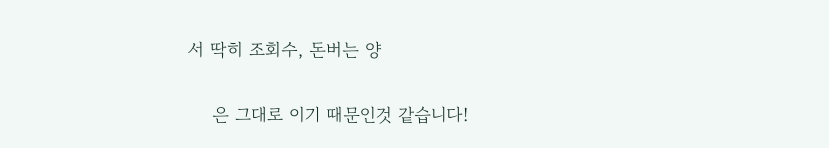서 딱히 조회수, 돈버는 양

    은 그대로 이기 때문인것 같습니다!